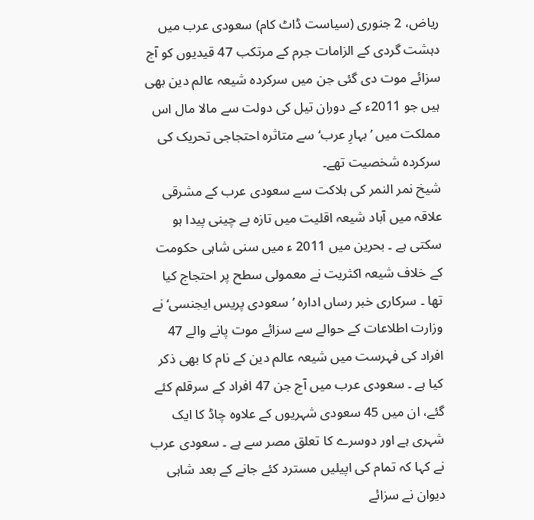ریاض، 2 جنوری (سیاست ڈاٹ کام) سعودی عرب میں دہشت گردی کے الزامات جرم کے مرتکب 47 قیدیوں کو آج سزائے موت دی گئی جن میں سرکردہ شیعہ عالم دین بھی ہیں جو 2011ء کے دوران تیل کی دولت سے مالا مال اس مملکت میں ’بہارِ عرب‘ سے متاثرہ احتجاجی تحریک کی سرکردہ شخصیت تھے۔
شیخ نمر النمر کی ہلاکت سے سعودی عرب کے مشرقی علاقہ میں آباد شیعہ اقلیت میں تازہ بے چینی پیدا ہو سکتی ہے ۔ بحرین میں 2011 ء میں سنی شاہی حکومت کے خلاف شیعہ اکثریت نے معمولی سطح پر احتجاج کیا تھا ۔ سرکاری خبر رساں ادارہ ’سعودی پریس ایجنسی‘ نے وزارت اطلاعات کے حوالے سے سزائے موت پانے والے 47 افراد کی فہرست میں شیعہ عالم دین کے نام کا بھی ذکر کیا ہے ۔ سعودی عرب میں آج جن 47 افراد کے سرقلم کئے گئے، ان میں 45 سعودی شہریوں کے علاوہ چاڈ کا ایک شہری ہے اور دوسرے کا تعلق مصر سے ہے ۔ سعودی عرب نے کہا کہ تمام کی اپیلیں مسترد کئے جانے کے بعد شاہی دیوان نے سزائے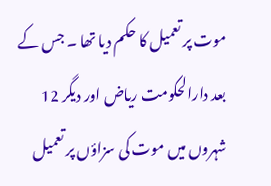موت پر تعمیل کا حکم دیا تھا ۔ جس کے بعد دارالحکومت ریاض اور دیگر 12 شہروں میں موت کی سزاؤں پر تعمیل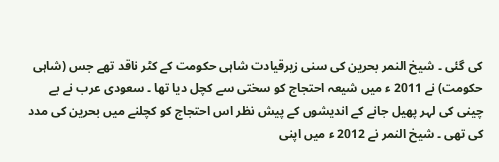کی گئی ۔ شیخ النمر بحرین کی سنی زیرقیادت شاہی حکومت کے کٹر ناقد تھے جس (شاہی حکومت) نے 2011 ء میں شیعہ احتجاج کو سختی سے کچل دیا تھا ۔ سعودی عرب نے بے چینی کی لہر پھیل جانے کے اندیشوں کے پیش نظر اس احتجاج کو کچلنے میں بحرین کی مدد کی تھی ۔ شیخ النمر نے 2012 ء میں اپنی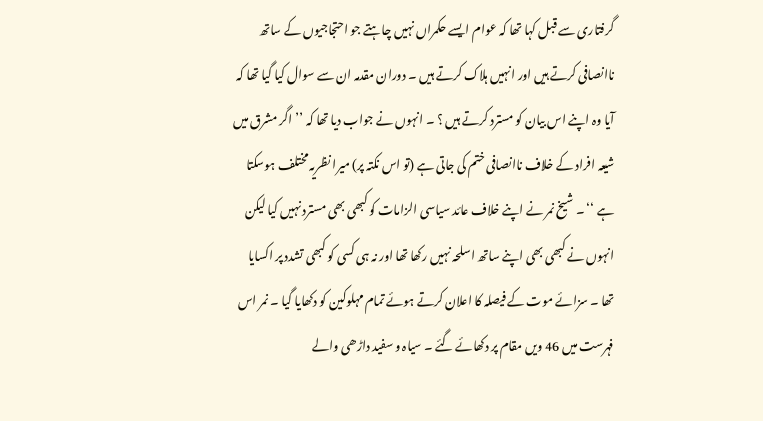گرفتاری سے قبل کہا تھا کہ عوام ایسے حکمراں نہیں چاہتے جو احتجاجیوں کے ساتھ ناانصافی کرتے ہیں اور انہیں ہلاک کرتے ہیں ۔ دوران مقدمہ ان سے سوال کیا گیا تھا کہ آیا وہ اپنے اس بیان کو مسترد کرتے ہیں ؟ ۔ انہوں نے جواب دیا تھا کہ ’’اگر مشرق میں شیعہ افراد کے خلاف ناانصافی ختم کی جاتی ہے (تو اس نکتہ پر) میرا نظریہ مختلف ہوسکتا ہے ‘‘ ۔ شیخ نمر نے اپنے خلاف عائد سیاسی الزامات کو کبھی بھی مسترد نہیں کیا لیکن انہوں نے کبھی بھی اپنے ساتھ اسلحہ نہیں رکھا تھا اور نہ ہی کسی کو کبھی تشدد پر اکسایا تھا ۔ سزائے موت کے فیصلہ کا اعلان کرتے ہوئے تمام مہلوکین کو دکھایا گیا ۔ نمر اس فہرست میں 46 ویں مقام پر دکھائے گئے ۔ سیاہ و سفید داڑھی والے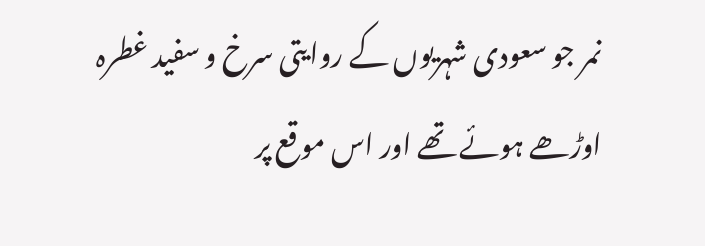نمر جو سعودی شہریوں کے روایتی سرخ و سفید غطرہ اوڑھے ہوئے تھے اور اس موقع پر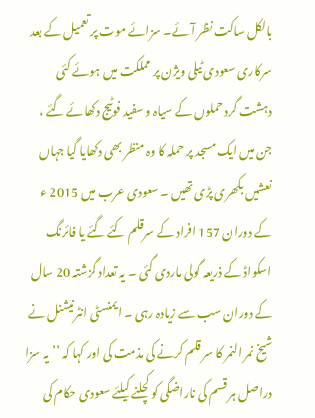بالکل ساکت نظر آئے۔ سزائے موت پر تعمیل کے بعد سرکاری سعودی ٹیلی ویژن پر مملکت میں ہوئے کئی دہشت گرد حملوں کے سیاہ و سفید فوٹیج دکھائے گئے ، جن میں ایک مسجد پر حملہ کا وہ منظر بھی دکھایا گیا جہاں نعشیں بکھری پڑی تھیں ۔ سعودی عرب میں 2015 ء کے دوران 157 افراد کے سرقلم کئے گئے یا فائرنگ اسکواڈ کے ذریعہ گولی ماردی گئی ۔ یہ تعداد گزشتہ 20 سال کے دوران سب سے زیادہ رہی ۔ ایمنسٹی انٹرنیشنل نے شیخ نمر النمر کا سر قلم کرنے کی مذمت کی اور کہا کہ ’’یہ سزا دراصل ہر قسم کی ناراضگی کو کچلنے کیلئے سعودی حکام کی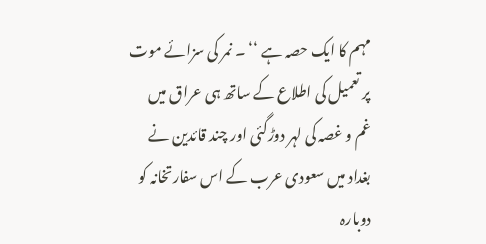مہم کا ایک حصہ ہے ‘‘ ۔ نمر کی سزائے موت پر تعمیل کی اطلاع کے ساتھ ہی عراق میں غم و غصہ کی لہر دوڑگئی اور چند قائدین نے بغداد میں سعودی عرب کے اس سفارتخانہ کو دوبارہ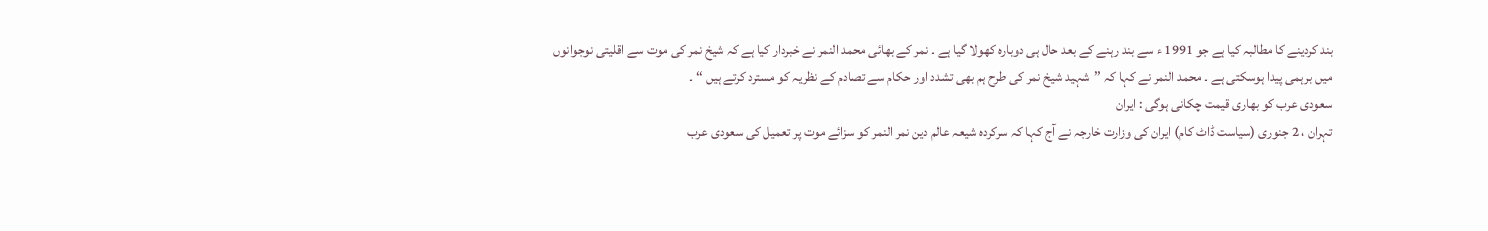بند کردینے کا مطالبہ کیا ہے جو 1991 ء سے بند رہنے کے بعد حال ہی دوبارہ کھولا گیا ہے ۔ نمر کے بھائی محمد النمر نے خبردار کیا ہے کہ شیخ نمر کی موت سے اقلیتی نوجوانوں میں برہمی پیدا ہوسکتی ہے ۔ محمد النمر نے کہا کہ ’’شہید شیخ نمر کی طرح ہم بھی تشدد اور حکام سے تصادم کے نظریہ کو مسترد کرتے ہیں ‘‘ ۔
سعودی عرب کو بھاری قیمت چکانی ہوگی : ایران
تہران ، 2 جنوری (سیاست ڈاٹ کام) ایران کی وزارت خارجہ نے آج کہا کہ سرکردہ شیعہ عالم دین نمر النمر کو سزائے موت پر تعمیل کی سعودی عرب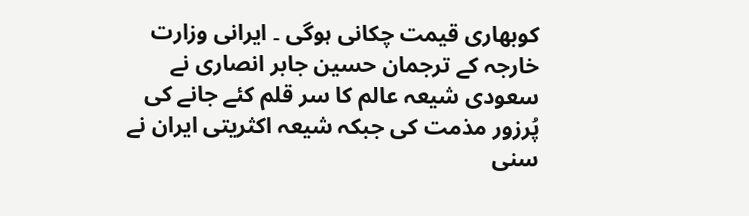کوبھاری قیمت چکانی ہوگی ۔ ایرانی وزارت خارجہ کے ترجمان حسین جابر انصاری نے سعودی شیعہ عالم کا سر قلم کئے جانے کی پُرزور مذمت کی جبکہ شیعہ اکثریتی ایران نے سنی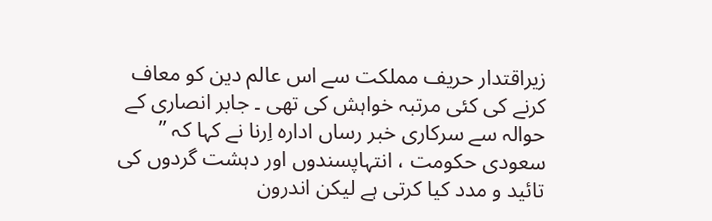زیراقتدار حریف مملکت سے اس عالم دین کو معاف کرنے کی کئی مرتبہ خواہش کی تھی ۔ جابر انصاری کے حوالہ سے سرکاری خبر رساں ادارہ اِرنا نے کہا کہ ’’ سعودی حکومت ، انتہاپسندوں اور دہشت گردوں کی تائید و مدد کیا کرتی ہے لیکن اندرون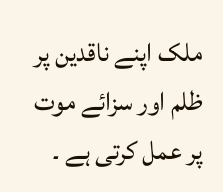ملک اپنے ناقدین پر ظلم اور سزائے موت پر عمل کرتی ہے ۔